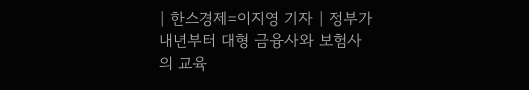| 한스경제=이지영 기자 | 정부가 내년부터 대형 금융사와 보험사의 교육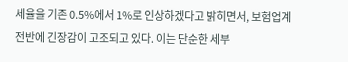세율을 기존 0.5%에서 1%로 인상하겠다고 밝히면서, 보험업계 전반에 긴장감이 고조되고 있다. 이는 단순한 세부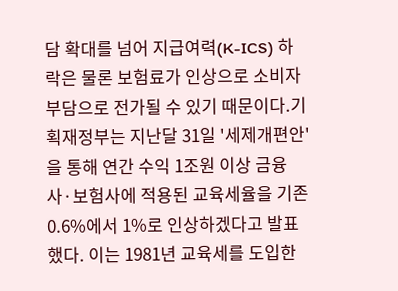담 확대를 넘어 지급여력(K-ICS) 하락은 물론 보험료가 인상으로 소비자 부담으로 전가될 수 있기 때문이다.기획재정부는 지난달 31일 '세제개편안'을 통해 연간 수익 1조원 이상 금융사·보험사에 적용된 교육세율을 기존 0.6%에서 1%로 인상하겠다고 발표했다. 이는 1981년 교육세를 도입한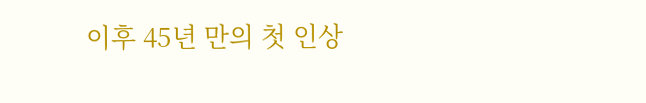이후 45년 만의 첫 인상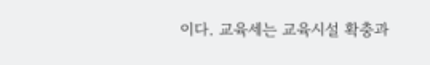이다. 교육세는 교육시설 확충과